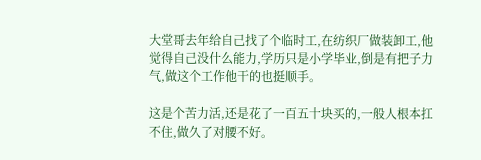大堂哥去年给自己找了个临时工,在纺织厂做装卸工,他觉得自己没什么能力,学历只是小学毕业,倒是有把子力气,做这个工作他干的也挺顺手。

这是个苦力活,还是花了一百五十块买的,一般人根本扛不住,做久了对腰不好。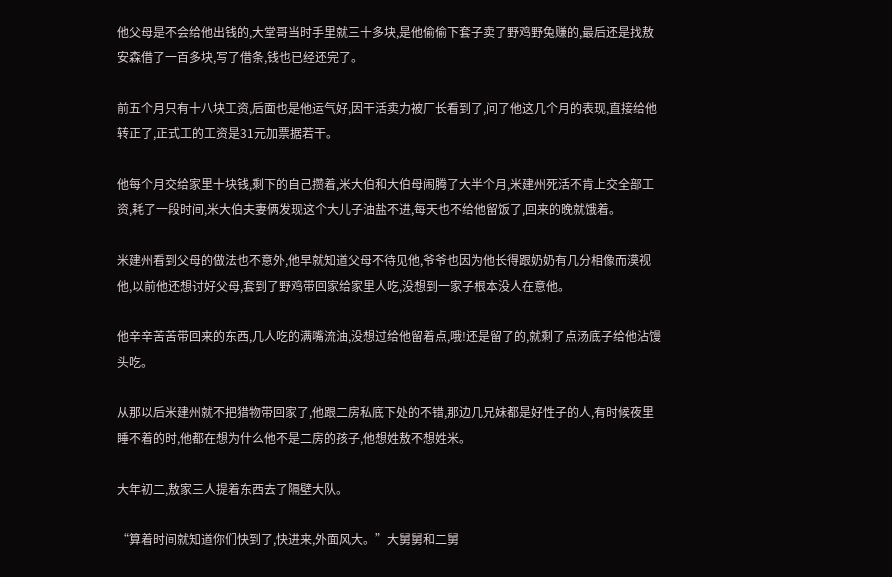他父母是不会给他出钱的,大堂哥当时手里就三十多块,是他偷偷下套子卖了野鸡野兔赚的,最后还是找敖安森借了一百多块,写了借条,钱也已经还完了。

前五个月只有十八块工资,后面也是他运气好,因干活卖力被厂长看到了,问了他这几个月的表现,直接给他转正了,正式工的工资是31元加票据若干。

他每个月交给家里十块钱,剩下的自己攒着,米大伯和大伯母闹腾了大半个月,米建州死活不肯上交全部工资,耗了一段时间,米大伯夫妻俩发现这个大儿子油盐不进,每天也不给他留饭了,回来的晚就饿着。

米建州看到父母的做法也不意外,他早就知道父母不待见他,爷爷也因为他长得跟奶奶有几分相像而漠视他,以前他还想讨好父母,套到了野鸡带回家给家里人吃,没想到一家子根本没人在意他。

他辛辛苦苦带回来的东西,几人吃的满嘴流油,没想过给他留着点,哦!还是留了的,就剩了点汤底子给他沾馒头吃。

从那以后米建州就不把猎物带回家了,他跟二房私底下处的不错,那边几兄妹都是好性子的人,有时候夜里睡不着的时,他都在想为什么他不是二房的孩子,他想姓敖不想姓米。

大年初二,敖家三人提着东西去了隔壁大队。

“算着时间就知道你们快到了,快进来,外面风大。”大舅舅和二舅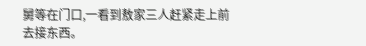舅等在门口,一看到敖家三人赶紧走上前去接东西。